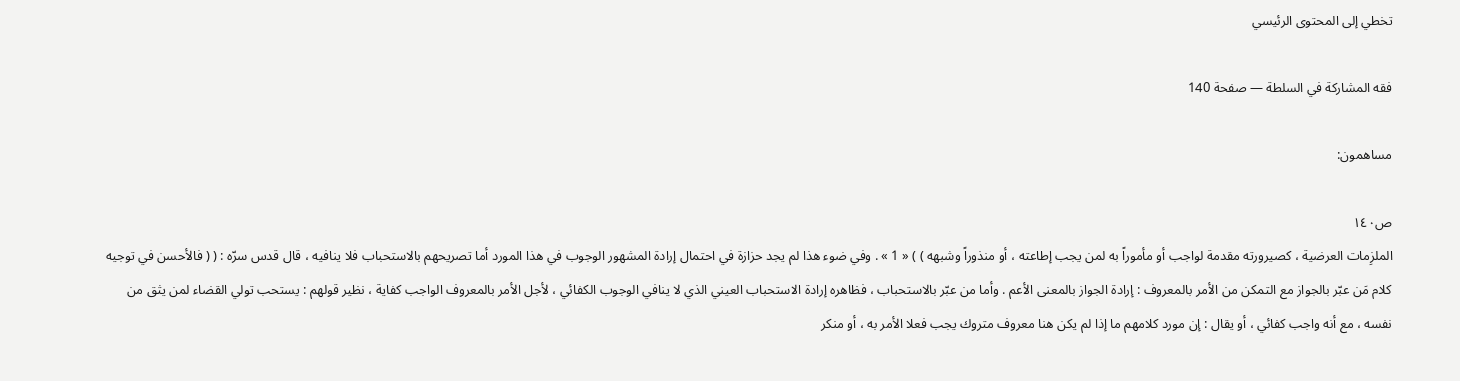تخطي إلى المحتوى الرئيسي

فقه المشاركة في السلطة — صفحة 140

مساهمون:

ص١٤٠
الملزِمات العرضية ، كصيرورته مقدمة لواجب أو مأموراً به لمن يجب إطاعته ، أو منذوراً وشبهه ) ) « 1 » . وفي ضوء هذا لم يجد حزازة في احتمال إرادة المشهور الوجوب في هذا المورد أما تصريحهم بالاستحباب فلا ينافيه ، قال قدس سرّه : ( ( فالأحسن في توجيه كلام مَن عبّر بالجواز مع التمكن من الأمر بالمعروف : إرادة الجواز بالمعنى الأعم . وأما من عبّر بالاستحباب ، فظاهره إرادة الاستحباب العيني الذي لا ينافي الوجوب الكفائي ، لأجل الأمر بالمعروف الواجب كفاية ، نظير قولهم : يستحب تولي القضاء لمن يثق من نفسه ، مع أنه واجب كفائي ، أو يقال : إن مورد كلامهم ما إذا لم يكن هنا معروف متروك يجب فعلا الأمر به ، أو منكر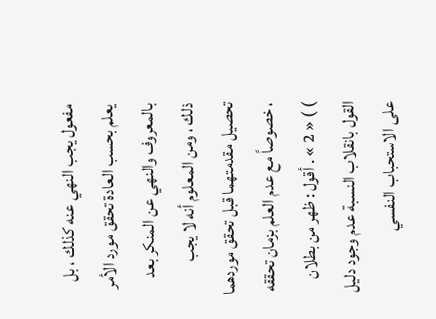مفعول يجب النهي عنه كذلك ، بل يعلم بحسب العادة تحقق مورد الأمر بالمعروف والنهي عن المنكر بعد ذلك ، ومن المعلوم أنه لا يجب تحصيل مقدمتهما قبل تحقق موردهما ، خصوصاً مع عدم العلم بزمان تحققه ) ) « 2 » . أقول : ظهر من بطلان القول بانقلاب النسبة عدم وجود دليل على الاستحباب النفسي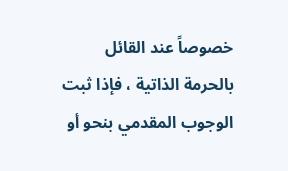خصوصاً عند القائل بالحرمة الذاتية ، فإذا ثبت الوجوب المقدمي بنحو أو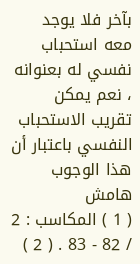بآخر فلا يوجد معه استحباب نفسي له بعنوانه ، نعم يمكن تقريب الاستحباب النفسي باعتبار أن هذا الوجوب
هامش
( 1 ) المكاسب : 2 / 82 - 83 . ( 2 )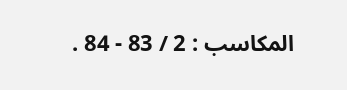المكاسب : 2 / 83 - 84 .